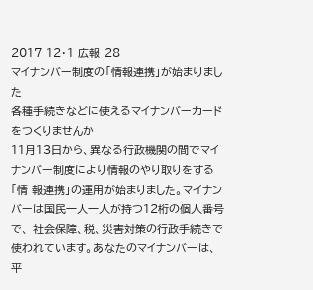2017 12・1 広報 28
マイナンバー制度の「情報連携」が始まりました
各種手続きなどに使えるマイナンバーカードをつくりませんか
11月13日から、異なる行政機関の間でマイナンバー制度により情報のやり取りをする「情 報連携」の運用が始まりました。マイナンバーは国民一人一人が持つ12桁の個人番号で、 社会保障、税、災害対策の行政手続きで使われています。あなたのマイナンバーは、平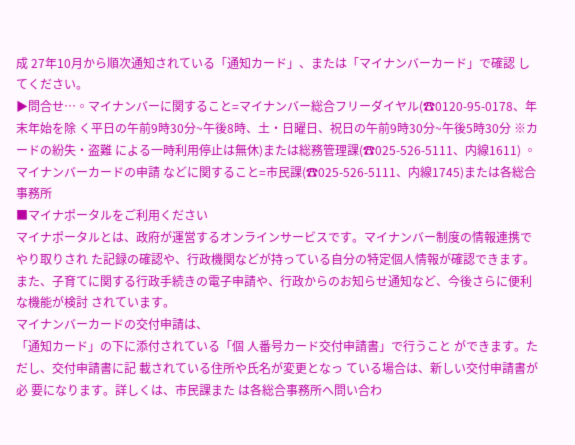成 27年10月から順次通知されている「通知カード」、または「マイナンバーカード」で確認 してください。
▶問合せ…◦マイナンバーに関すること=マイナンバー総合フリーダイヤル(☎0120-95-0178、年末年始を除 く平日の午前9時30分~午後8時、土・日曜日、祝日の午前9時30分~午後5時30分 ※カードの紛失・盗難 による一時利用停止は無休)または総務管理課(☎025-526-5111、内線1611) ◦マイナンバーカードの申請 などに関すること=市民課(☎025-526-5111、内線1745)または各総合事務所
■マイナポータルをご利用ください
マイナポータルとは、政府が運営するオンラインサービスです。マイナンバー制度の情報連携でやり取りされ た記録の確認や、行政機関などが持っている自分の特定個人情報が確認できます。
また、子育てに関する行政手続きの電子申請や、行政からのお知らせ通知など、今後さらに便利な機能が検討 されています。
マイナンバーカードの交付申請は、
「通知カード」の下に添付されている「個 人番号カード交付申請書」で行うこと ができます。ただし、交付申請書に記 載されている住所や氏名が変更となっ ている場合は、新しい交付申請書が必 要になります。詳しくは、市民課また は各総合事務所へ問い合わ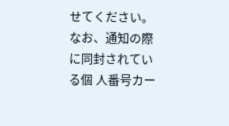せてください。 なお、通知の際に同封されている個 人番号カー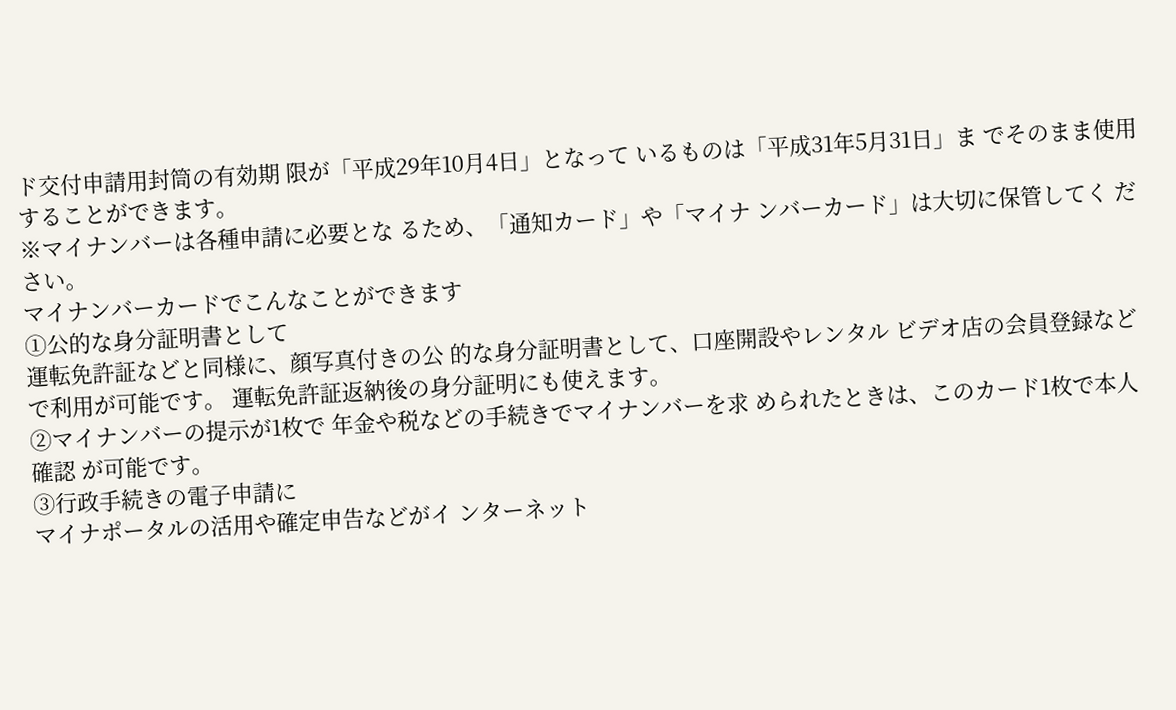ド交付申請用封筒の有効期 限が「平成29年10月4日」となって いるものは「平成31年5月31日」ま でそのまま使用することができます。
※マイナンバーは各種申請に必要とな るため、「通知カード」や「マイナ ンバーカード」は大切に保管してく ださい。
マイナンバーカードでこんなことができます
①公的な身分証明書として
運転免許証などと同様に、顔写真付きの公 的な身分証明書として、口座開設やレンタル ビデオ店の会員登録などで利用が可能です。 運転免許証返納後の身分証明にも使えます。
②マイナンバーの提示が1枚で 年金や税などの手続きでマイナンバーを求 められたときは、このカード1枚で本人確認 が可能です。
③行政手続きの電子申請に
マイナポータルの活用や確定申告などがイ ンターネット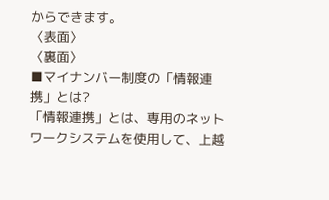からできます。
〈表面〉
〈裏面〉
■マイナンバー制度の「情報連携」とは?
「情報連携」とは、専用のネットワークシステムを使用して、上越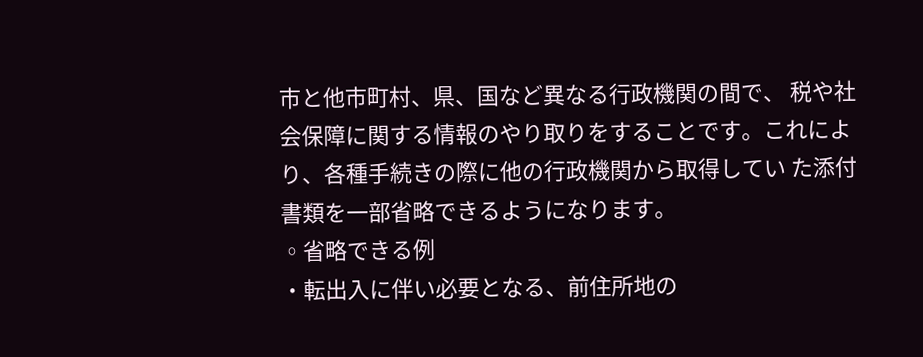市と他市町村、県、国など異なる行政機関の間で、 税や社会保障に関する情報のやり取りをすることです。これにより、各種手続きの際に他の行政機関から取得してい た添付書類を一部省略できるようになります。
◦省略できる例
・転出入に伴い必要となる、前住所地の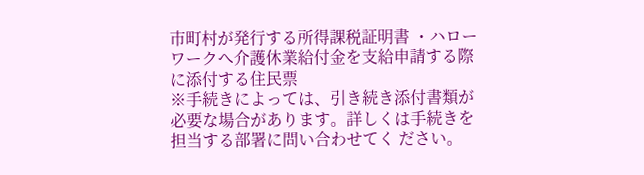市町村が発行する所得課税証明書 ・ハローワークへ介護休業給付金を支給申請する際に添付する住民票
※手続きによっては、引き続き添付書類が必要な場合があります。詳しくは手続きを担当する部署に問い合わせてく ださい。